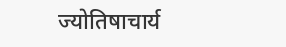ज्योतिषाचार्य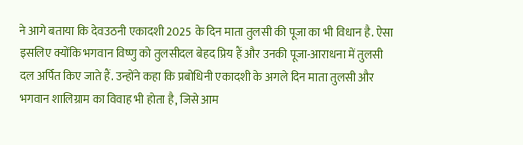ने आगे बताया कि देवउठनी एकादशी 2025 के दिन माता तुलसी की पूजा का भी विधान है. ऐसा इसलिए क्योंकि भगवान विष्णु को तुलसीदल बेहद प्रिय हैं और उनकी पूजा-आराधना में तुलसी दल अर्पित किए जाते हैं. उन्होंने कहा कि प्रबोधिनी एकादशी के अगले दिन माता तुलसी और भगवान शालिग्राम का विवाह भी होता है, जिसे आम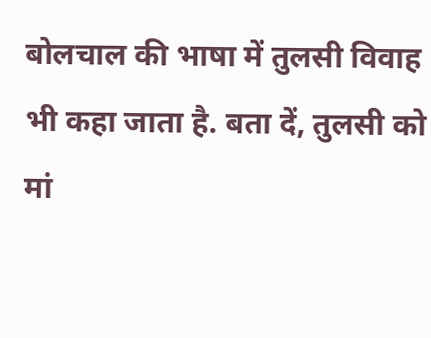बोलचाल की भाषा में तुलसी विवाह भी कहा जाता है. बता दें, तुलसी को मां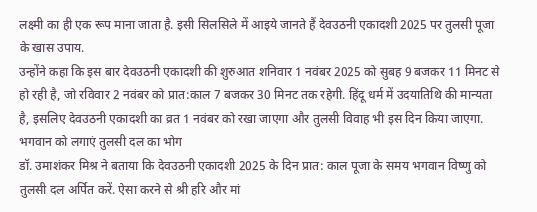लक्ष्मी का ही एक रूप माना जाता है. इसी सिलसिले में आइये जानते हैं देवउठनी एकादशी 2025 पर तुलसी पूजा के खास उपाय.
उन्होंने कहा कि इस बार देवउठनी एकादशी की शुरुआत शनिवार 1 नवंबर 2025 को सुबह 9 बजकर 11 मिनट से हो रही है, जो रविवार 2 नवंबर को प्रात:काल 7 बजकर 30 मिनट तक रहेगी. हिंदू धर्म में उदयातिथि की मान्यता है, इसलिए देवउठनी एकादशी का व्रत 1 नवंबर को रखा जाएगा और तुलसी विवाह भी इस दिन किया जाएगा.
भगवान को लगाएं तुलसी दल का भोग
डॉ. उमाशंकर मिश्र ने बताया कि देवउठनी एकादशी 2025 के दिन प्रात: काल पूजा के समय भगवान विष्णु को तुलसी दल अर्पित करें. ऐसा करने से श्री हरि और मां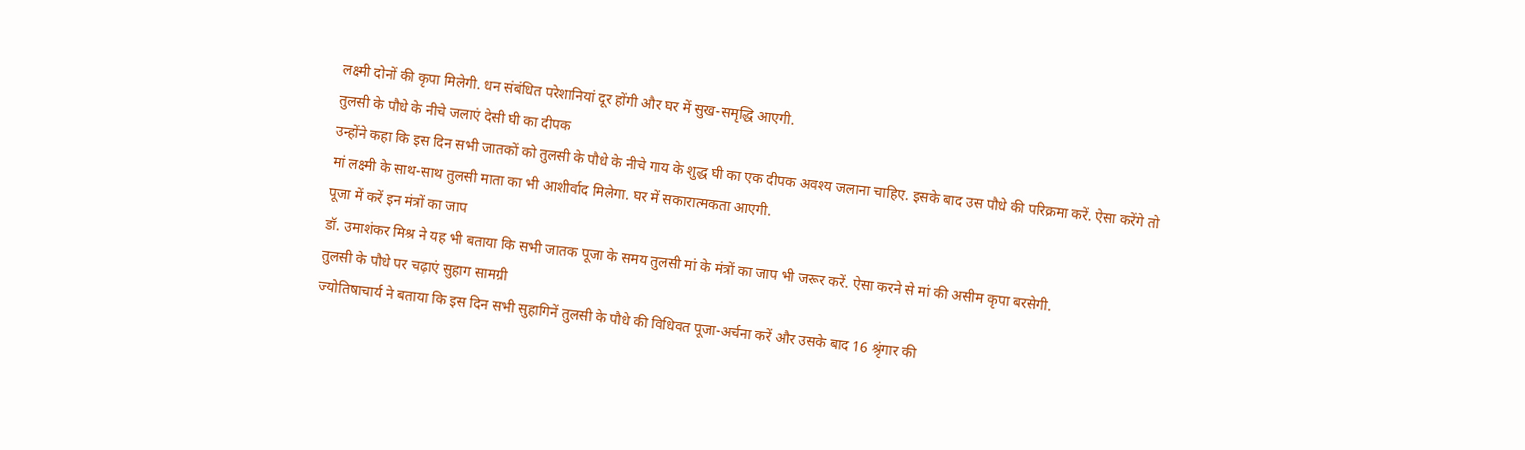लक्ष्मी दोनों की कृपा मिलेगी. धन संबंधित परेशानियां दूर होंगी और घर में सुख-समृद्धि आएगी.
तुलसी के पौधे के नीचे जलाएं देसी घी का दीपक
उन्होंने कहा कि इस दिन सभी जातकों को तुलसी के पौधे के नीचे गाय के शुद्ध घी का एक दीपक अवश्य जलाना चाहिए. इसके बाद उस पौधे की परिक्रमा करें. ऐसा करेंगे तो मां लक्ष्मी के साथ-साथ तुलसी माता का भी आशीर्वाद मिलेगा. घर में सकारात्मकता आएगी.
पूजा में करें इन मंत्रों का जाप
डॉ. उमाशंकर मिश्र ने यह भी बताया कि सभी जातक पूजा के समय तुलसी मां के मंत्रों का जाप भी जरूर करें. ऐसा करने से मां की असीम कृपा बरसेगी.
तुलसी के पौधे पर चढ़ाएं सुहाग सामग्री
ज्योतिषाचार्य ने बताया कि इस दिन सभी सुहागिनें तुलसी के पौधे की विधिवत पूजा-अर्चना करें और उसके बाद 16 श्रृंगार की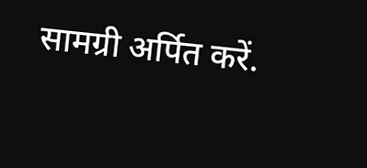सामग्री अर्पित करें.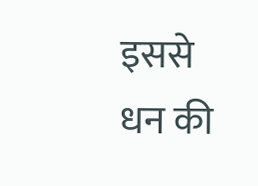इससे धन की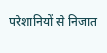परेशानियों से निजात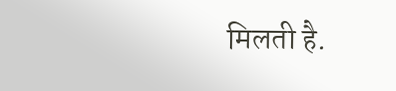मिलती है.